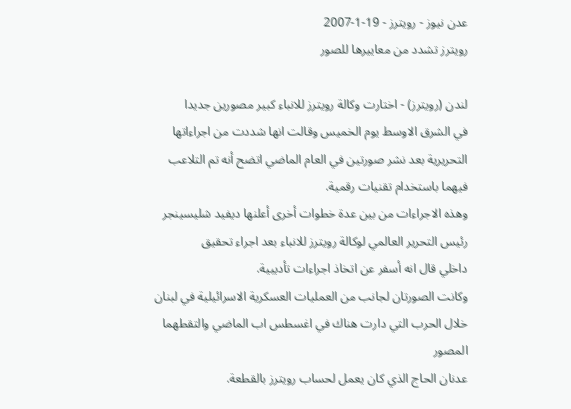عدن نيوز - رويترز - 19-1-2007
رويترز تشدد من معاييرها للصور

لندن (رويترز) - اختارت وكالة رويترز للانباء كبير مصورين جديدا
في الشرق الاوسط يوم الخميس وقالت انها شددت من اجراءاتها
التحريرية بعد نشر صورتين في العام الماضي اتضح أنه تم التلاعب
فيهما باستخدام تقنيات رقمية.
وهذه الاجراءات من بين عدة خطوات أخرى أعلنها ديفيد شليسينجر
رئيس التحرير العالمي لوكالة رويترز للانباء بعد اجراء تحقيق
داخلي قال انه أسفر عن اتخاذ اجراءات تأديبية.
وكانت الصورتان لجانب من العمليات العسكرية الاسرائيلية في لبنان
خلال الحرب التي دارت هناك في اغسطس اب الماضي والتقطهما المصور
عدنان الحاج الذي كان يعمل لحساب رويترز بالقطعة.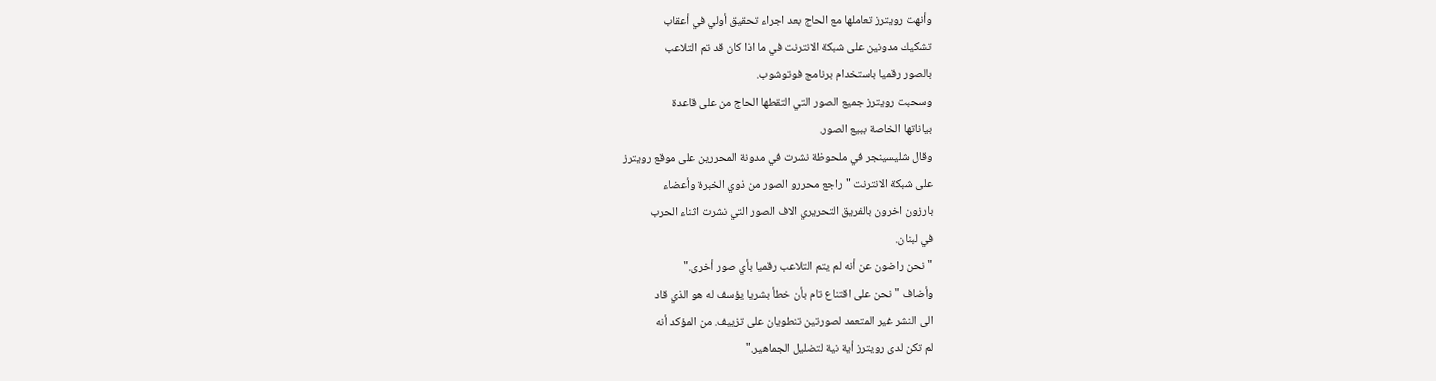وأنهت رويترز تعاملها مع الحاج بعد اجراء تحقيق أولي في أعقاب
تشكيك مدونين على شبكة الانترنت في ما اذا كان قد تم التلاعب
بالصور رقميا باستخدام برنامج فوتوشوب.
وسحبت رويترز جميع الصور التي التقطها الحاج من على قاعدة
بياناتها الخاصة ببيع الصور.
وقال شليسينجر في ملحوظة نشرت في مدونة المحررين على موقع رويترز
على شبكة الانترنت "راجع محررو الصور من ذوي الخبرة وأعضاء
بارزون اخرون بالفريق التحريري الاف الصور التي نشرت اثناء الحرب
في لبنان.
"نحن راضون عن أنه لم يتم التلاعب رقميا بأي صور أخرى."
وأضاف "نحن على اقتناع تام بأن خطأ بشريا يؤسف له هو الذي قاد
الى النشر غير المتعمد لصورتين تنطويان على تزييف. من المؤكد أنه
لم تكن لدى رويترز أية نية لتضليل الجماهير."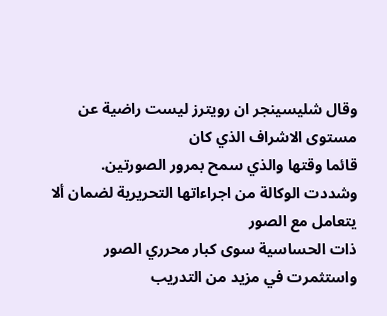وقال شليسينجر ان رويترز ليست راضية عن مستوى الاشراف الذي كان
قائما وقتها والذي سمح بمرور الصورتين.
وشددت الوكالة من اجراءاتها التحريرية لضمان ألا يتعامل مع الصور
ذات الحساسية سوى كبار محرري الصور واستثمرت في مزيد من التدريب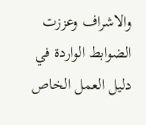والاشراف وعززت الضوابط الواردة في دليل العمل الخاص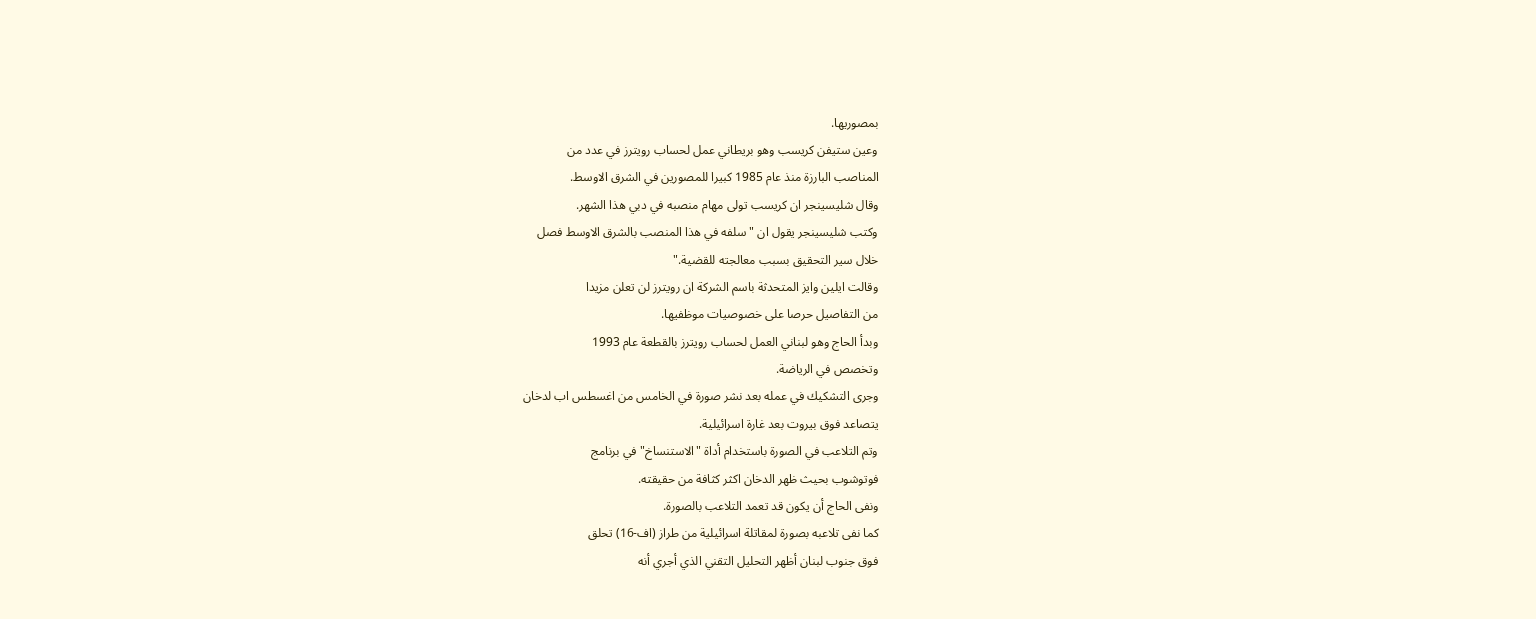بمصوريها.
وعين ستيفن كريسب وهو بريطاني عمل لحساب رويترز في عدد من
المناصب البارزة منذ عام 1985 كبيرا للمصورين في الشرق الاوسط.
وقال شليسينجر ان كريسب تولى مهام منصبه في دبي هذا الشهر.
وكتب شليسينجر يقول ان "سلفه في هذا المنصب بالشرق الاوسط فصل
خلال سير التحقيق بسبب معالجته للقضية."
وقالت ايلين وايز المتحدثة باسم الشركة ان رويترز لن تعلن مزيدا
من التفاصيل حرصا على خصوصيات موظفيها.
وبدأ الحاج وهو لبناني العمل لحساب رويترز بالقطعة عام 1993
وتخصص في الرياضة.
وجرى التشكيك في عمله بعد نشر صورة في الخامس من اغسطس اب لدخان
يتصاعد فوق بيروت بعد غارة اسرائيلية.
وتم التلاعب في الصورة باستخدام أداة "الاستنساخ" في برنامج
فوتوشوب بحيث ظهر الدخان اكثر كثافة من حقيقته.
ونفى الحاج أن يكون قد تعمد التلاعب بالصورة.
كما نفى تلاعبه بصورة لمقاتلة اسرائيلية من طراز (اف-16) تحلق
فوق جنوب لبنان أظهر التحليل التقني الذي أجري أنه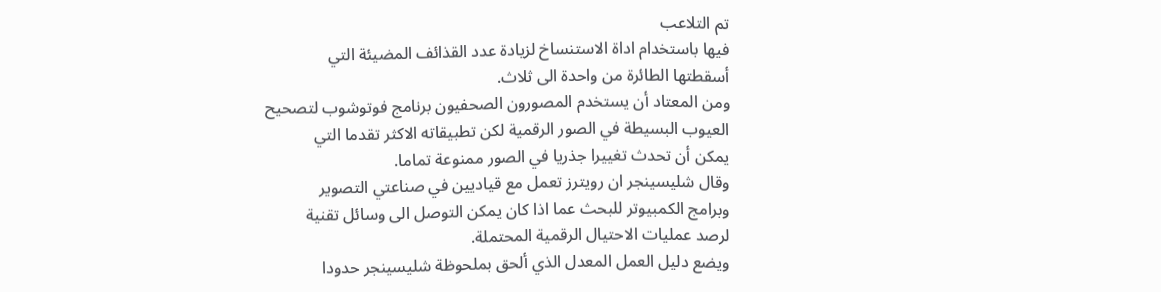تم التلاعب
فيها باستخدام اداة الاستنساخ لزيادة عدد القذائف المضيئة التي
أسقطتها الطائرة من واحدة الى ثلاث.
ومن المعتاد أن يستخدم المصورون الصحفيون برنامج فوتوشوب لتصحيح
العيوب البسيطة في الصور الرقمية لكن تطبيقاته الاكثر تقدما التي
يمكن أن تحدث تغييرا جذريا في الصور ممنوعة تماما.
وقال شليسينجر ان رويترز تعمل مع قياديين في صناعتي التصوير
وبرامج الكمبيوتر للبحث عما اذا كان يمكن التوصل الى وسائل تقنية
لرصد عمليات الاحتيال الرقمية المحتملة.
ويضع دليل العمل المعدل الذي ألحق بملحوظة شليسينجر حدودا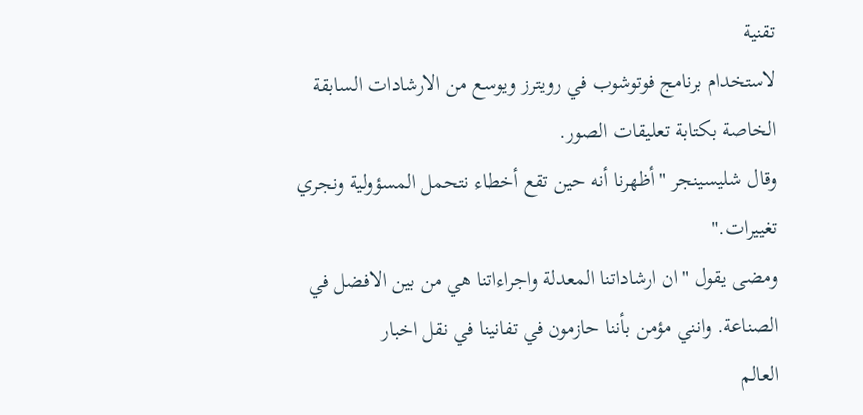تقنية
لاستخدام برنامج فوتوشوب في رويترز ويوسع من الارشادات السابقة
الخاصة بكتابة تعليقات الصور.
وقال شليسينجر "أظهرنا أنه حين تقع أخطاء نتحمل المسؤولية ونجري
تغييرات."
ومضى يقول "ان ارشاداتنا المعدلة واجراءاتنا هي من بين الافضل في
الصناعة. وانني مؤمن بأننا حازمون في تفانينا في نقل اخبار
العالم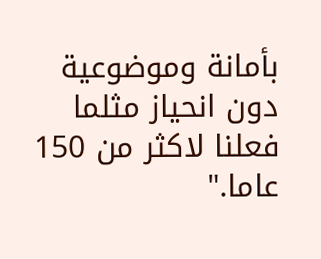بأمانة وموضوعية دون انحياز مثلما فعلنا لاكثر من 150
عاما."